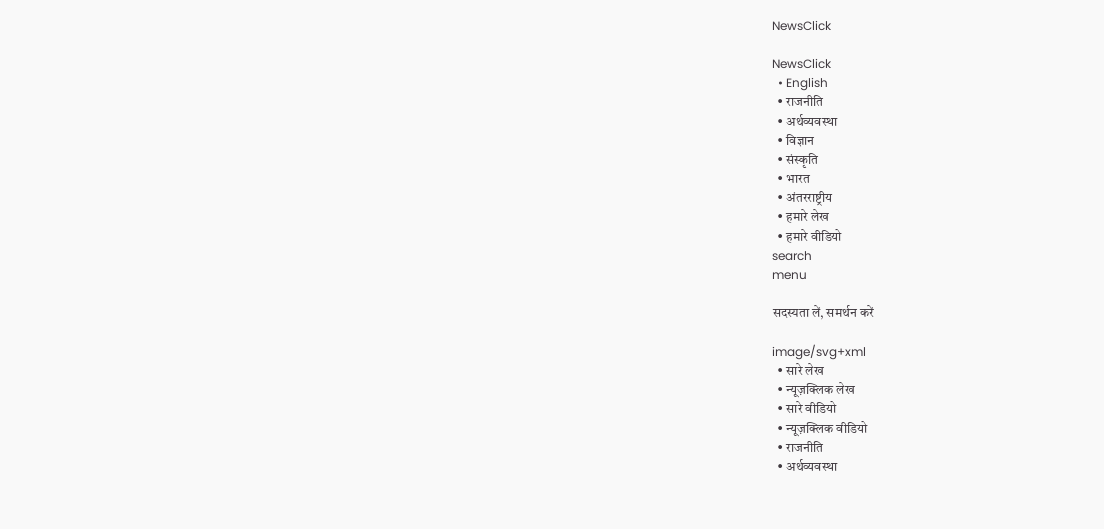NewsClick

NewsClick
  • English
  • राजनीति
  • अर्थव्यवस्था
  • विज्ञान
  • संस्कृति
  • भारत
  • अंतरराष्ट्रीय
  • हमारे लेख
  • हमारे वीडियो
search
menu

सदस्यता लें, समर्थन करें

image/svg+xml
  • सारे लेख
  • न्यूज़क्लिक लेख
  • सारे वीडियो
  • न्यूज़क्लिक वीडियो
  • राजनीति
  • अर्थव्यवस्था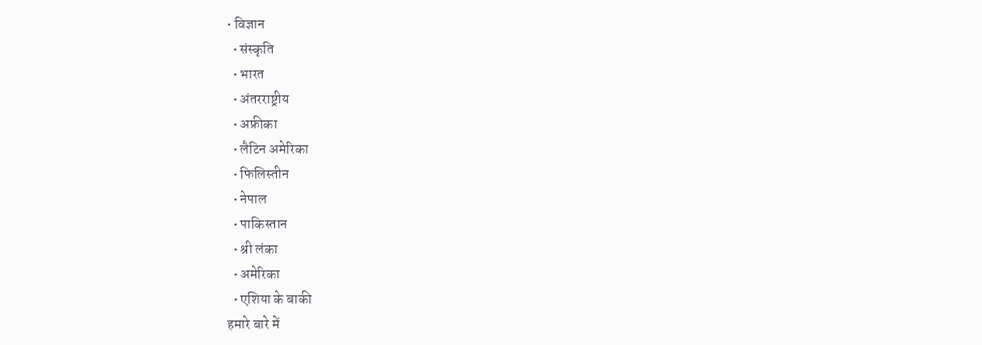• विज्ञान
  • संस्कृति
  • भारत
  • अंतरराष्ट्रीय
  • अफ्रीका
  • लैटिन अमेरिका
  • फिलिस्तीन
  • नेपाल
  • पाकिस्तान
  • श्री लंका
  • अमेरिका
  • एशिया के बाकी
हमारे बारे में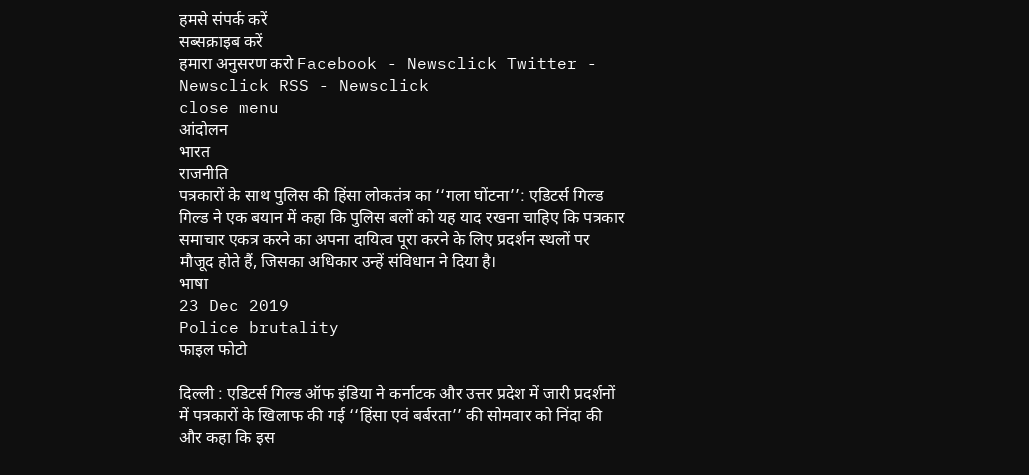हमसे संपर्क करें
सब्सक्राइब करें
हमारा अनुसरण करो Facebook - Newsclick Twitter - Newsclick RSS - Newsclick
close menu
आंदोलन
भारत
राजनीति
पत्रकारों के साथ पुलिस की हिंसा लोकतंत्र का ‘‘गला घोंटना’’: एडिटर्स गिल्ड
गिल्ड ने एक बयान में कहा कि पुलिस बलों को यह याद रखना चाहिए कि पत्रकार समाचार एकत्र करने का अपना दायित्व पूरा करने के लिए प्रदर्शन स्थलों पर मौजूद होते हैं, जिसका अधिकार उन्हें संविधान ने दिया है।
भाषा
23 Dec 2019
Police brutality
फाइल फोटो

दिल्ली : एडिटर्स गिल्ड ऑफ इंडिया ने कर्नाटक और उत्तर प्रदेश में जारी प्रदर्शनों में पत्रकारों के खिलाफ की गई ‘‘हिंसा एवं बर्बरता’’ की सोमवार को निंदा की और कहा कि इस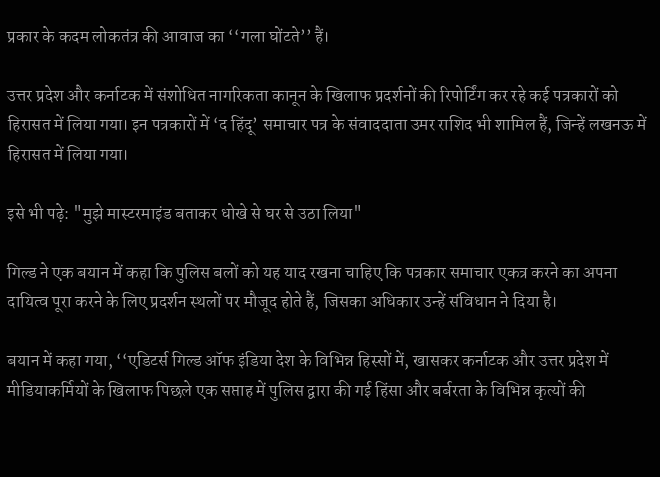प्रकार के कदम लोकतंत्र की आवाज का ‘‘गला घोंटते’’ हैं।

उत्तर प्रदेश और कर्नाटक में संशोधित नागरिकता कानून के खिलाफ प्रदर्शनों की रिपोर्टिंग कर रहे कई पत्रकारों को हिरासत में लिया गया। इन पत्रकारों में ‘द हिंदू’ समाचार पत्र के संवाददाता उमर राशिद भी शामिल हैं, जिन्हें लखनऊ में हिरासत में लिया गया।

इसे भी पढ़े: "मुझे मास्टरमाइंड बताकर धोखे से घर से उठा लिया"

गिल्ड ने एक बयान में कहा कि पुलिस बलों को यह याद रखना चाहिए कि पत्रकार समाचार एकत्र करने का अपना दायित्व पूरा करने के लिए प्रदर्शन स्थलों पर मौजूद होते हैं, जिसका अधिकार उन्हें संविधान ने दिया है।

बयान में कहा गया, ‘‘एडिटर्स गिल्ड ऑफ इंडिया देश के विभिन्न हिस्सों में, खासकर कर्नाटक और उत्तर प्रदेश में मीडियाकर्मियों के खिलाफ पिछले एक सप्ताह में पुलिस द्वारा की गई हिंसा और बर्बरता के विभिन्न कृत्यों की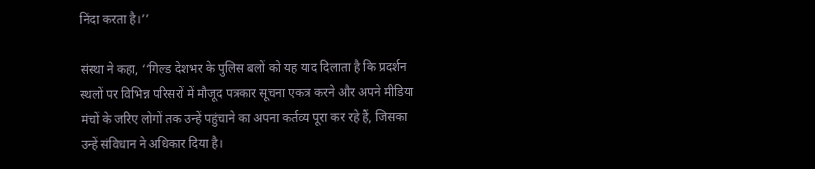निंदा करता है।’’

संस्था ने कहा, ‘‘गिल्ड देशभर के पुलिस बलों को यह याद दिलाता है कि प्रदर्शन स्थलों पर विभिन्न परिसरों में मौजूद पत्रकार सूचना एकत्र करने और अपने मीडिया मंचों के जरिए लोगों तक उन्हें पहुंचाने का अपना कर्तव्य पूरा कर रहे हैं, जिसका उन्हें संविधान ने अधिकार दिया है।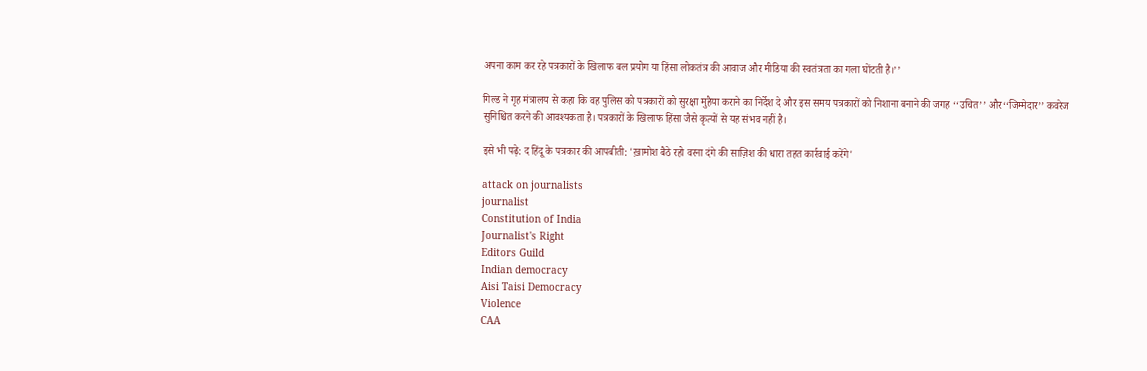अपना काम कर रहे पत्रकारों के खिलाफ बल प्रयोग या हिंसा लोकतंत्र की आवाज और मीडिया की स्वतंत्रता का गला घोंटती है।’’

गिल्ड ने गृह मंत्रालय से कहा कि वह पुलिस को पत्रकारों को सुरक्षा मुहैया कराने का निर्देश दे और इस समय पत्रकारों को निशाना बनाने की जगह ‘‘उचित’’ और‘‘जिम्मेदार’’ कवरेज सुनिश्चित करने की आवश्यकता है। पत्रकारों के खिलाफ हिंसा जैसे कृत्यों से यह संभव नहीं है।

इसे भी पढ़े: द हिंदू के पत्रकार की आपबीती: 'ख़ामोश बैठे रहो वरना दंगे की साज़िश की धारा तहत कार्रवाई करेंगे'

attack on journalists
journalist
Constitution of India
Journalist's Right
Editors Guild
Indian democracy
Aisi Taisi Democracy
Violence
CAA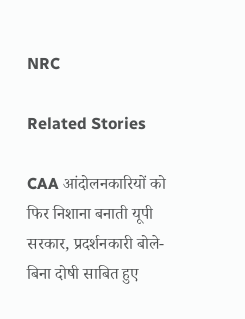NRC

Related Stories

CAA आंदोलनकारियों को फिर निशाना बनाती यूपी सरकार, प्रदर्शनकारी बोले- बिना दोषी साबित हुए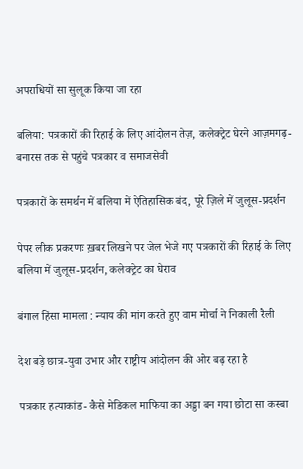अपराधियों सा सुलूक किया जा रहा

बलिया: पत्रकारों की रिहाई के लिए आंदोलन तेज़, कलेक्ट्रेट घेरने आज़मगढ़-बनारस तक से पहुंचे पत्रकार व समाजसेवी

पत्रकारों के समर्थन में बलिया में ऐतिहासिक बंद, पूरे ज़िले में जुलूस-प्रदर्शन

पेपर लीक प्रकरणः ख़बर लिखने पर जेल भेजे गए पत्रकारों की रिहाई के लिए बलिया में जुलूस-प्रदर्शन, कलेक्ट्रेट का घेराव

बंगाल हिंसा मामला : न्याय की मांग करते हुए वाम मोर्चा ने निकाली रैली

देश बड़े छात्र-युवा उभार और राष्ट्रीय आंदोलन की ओर बढ़ रहा है

पत्रकार हत्याकांड- कैसे मेडिकल माफिया का अड्डा बन गया छोटा सा कस्बा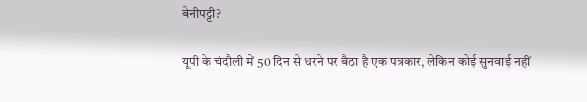बेनीपट्टी?

यूपी के चंदौली में 50 दिन से धरने पर बैठा है एक पत्रकार, लेकिन कोई सुनवाई नहीं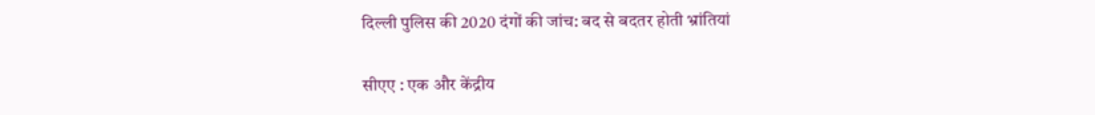दिल्ली पुलिस की 2020 दंगों की जांच: बद से बदतर होती भ्रांतियां

सीएए : एक और केंद्रीय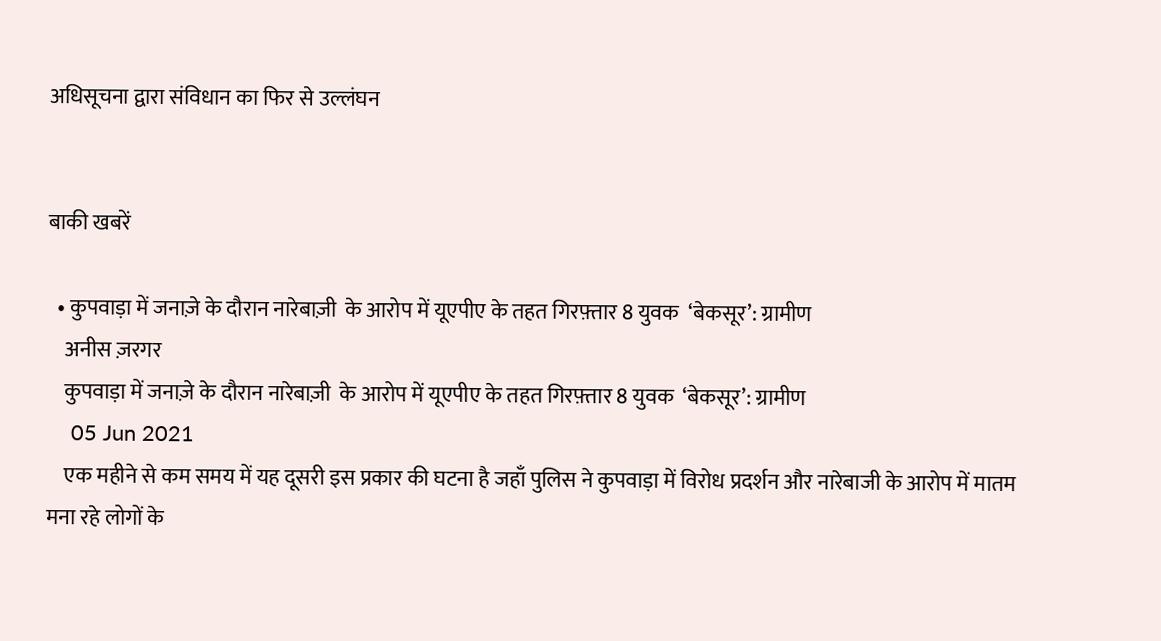अधिसूचना द्वारा संविधान का फिर से उल्लंघन


बाकी खबरें

  • कुपवाड़ा में जनाज़े के दौरान नारेबाज़ी  के आरोप में यूएपीए के तहत गिरफ़्तार 8 युवक  ‘बेकसूर’: ग्रामीण
    अनीस ज़रगर
    कुपवाड़ा में जनाज़े के दौरान नारेबाज़ी  के आरोप में यूएपीए के तहत गिरफ़्तार 8 युवक  ‘बेकसूर’: ग्रामीण
    05 Jun 2021
    एक महीने से कम समय में यह दूसरी इस प्रकार की घटना है जहाँ पुलिस ने कुपवाड़ा में विरोध प्रदर्शन और नारेबाजी के आरोप में मातम मना रहे लोगों के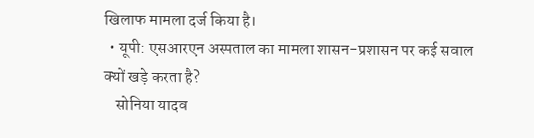खिलाफ मामला दर्ज किया है।
  • यूपी: एसआरएन अस्पताल का मामला शासन-प्रशासन पर कई सवाल क्यों खड़े करता है?
    सोनिया यादव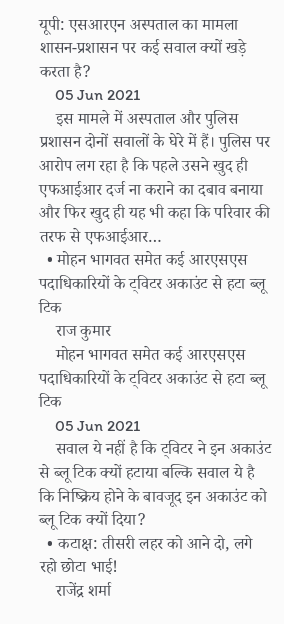यूपी: एसआरएन अस्पताल का मामला शासन-प्रशासन पर कई सवाल क्यों खड़े करता है?
    05 Jun 2021
    इस मामले में अस्पताल और पुलिस प्रशासन दोनों सवालों के घेरे में हैं। पुलिस पर आरोप लग रहा है कि पहले उसने खुद ही एफआईआर दर्ज ना कराने का दबाव बनाया और फिर खुद ही यह भी कहा कि परिवार की तरफ से एफआईआर…
  • मोहन भागवत समेत कई आरएसएस पदाधिकारियों के ट्विटर अकाउंट से हटा ब्लू टिक
    राज कुमार
    मोहन भागवत समेत कई आरएसएस पदाधिकारियों के ट्विटर अकाउंट से हटा ब्लू टिक
    05 Jun 2021
    सवाल ये नहीं है कि ट्विटर ने इन अकाउंट से ब्लू टिक क्यों हटाया बल्कि सवाल ये है कि निष्क्रिय होने के बावजूद इन अकाउंट को ब्लू टिक क्यों दिया?
  • कटाक्ष: तीसरी लहर को आने दो, लगे रहो छोटा भाई!
    राजेंद्र शर्मा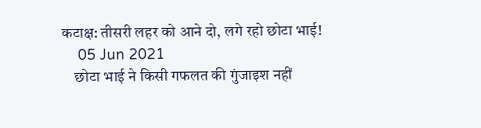कटाक्ष: तीसरी लहर को आने दो, लगे रहो छोटा भाई!
    05 Jun 2021
    छोटा भाई ने किसी गफलत की गुंजाइश नहीं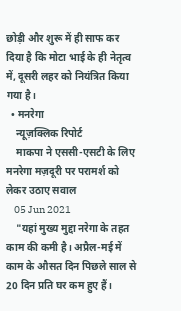छोड़ी और शुरू में ही साफ कर दिया है कि मोटा भाई के ही नेतृत्व में, दूसरी लहर को नियंत्रित किया गया है।
  • मनरेगा
    न्यूज़क्लिक रिपोर्ट
    माकपा ने एससी-एसटी के लिए मनरेगा मज़दूरी पर परामर्श को लेकर उठाए सवाल
    05 Jun 2021
    "यहां मुख्य मुद्दा नरेगा के तहत काम की कमी है। अप्रैल-मई में काम के औसत दिन पिछले साल से 20 दिन प्रति घर कम हुए हैं।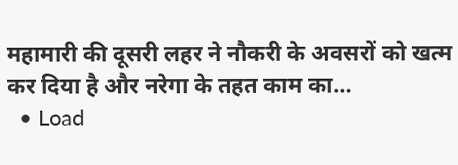महामारी की दूसरी लहर ने नौकरी के अवसरों को खत्म कर दिया है और नरेगा के तहत काम का…
  • Load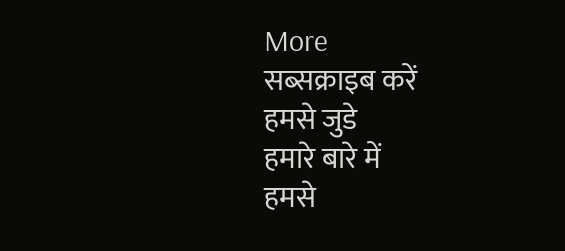More
सब्सक्राइब करें
हमसे जुडे
हमारे बारे में
हमसे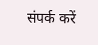संपर्क करें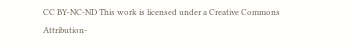CC BY-NC-ND This work is licensed under a Creative Commons Attribution-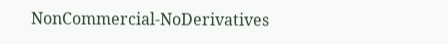NonCommercial-NoDerivatives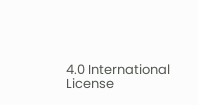4.0 International License